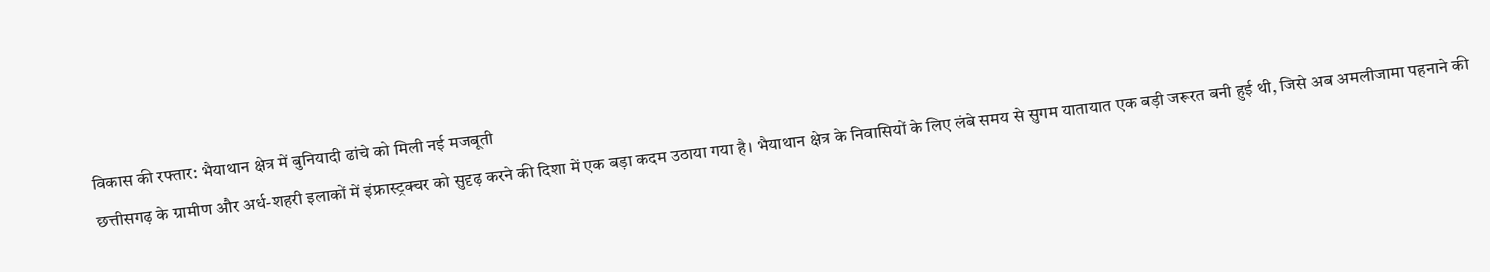विकास की रफ्तार: भैयाथान क्षेत्र में बुनियादी ढांचे को मिली नई मजबूती
छत्तीसगढ़ के ग्रामीण और अर्ध-शहरी इलाकों में इंफ्रास्ट्रक्चर को सुदृढ़ करने की दिशा में एक बड़ा कदम उठाया गया है। भैयाथान क्षेत्र के निवासियों के लिए लंबे समय से सुगम यातायात एक बड़ी जरूरत बनी हुई थी, जिसे अब अमलीजामा पहनाने की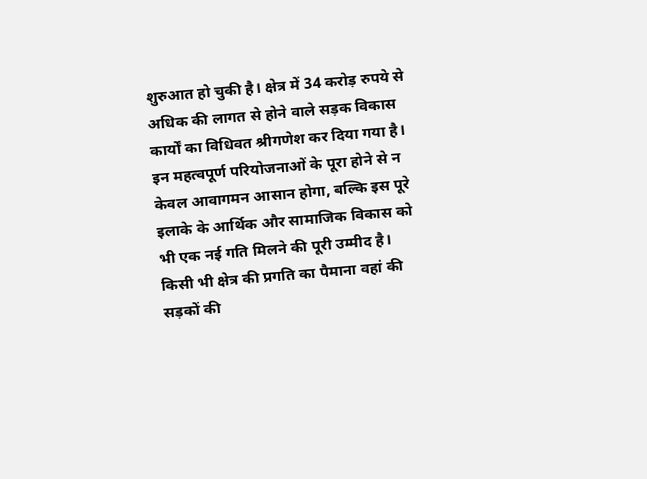शुरुआत हो चुकी है। क्षेत्र में 34 करोड़ रुपये से अधिक की लागत से होने वाले सड़क विकास कार्यों का विधिवत श्रीगणेश कर दिया गया है। इन महत्वपूर्ण परियोजनाओं के पूरा होने से न केवल आवागमन आसान होगा, बल्कि इस पूरे इलाके के आर्थिक और सामाजिक विकास को भी एक नई गति मिलने की पूरी उम्मीद है।
किसी भी क्षेत्र की प्रगति का पैमाना वहां की सड़कों की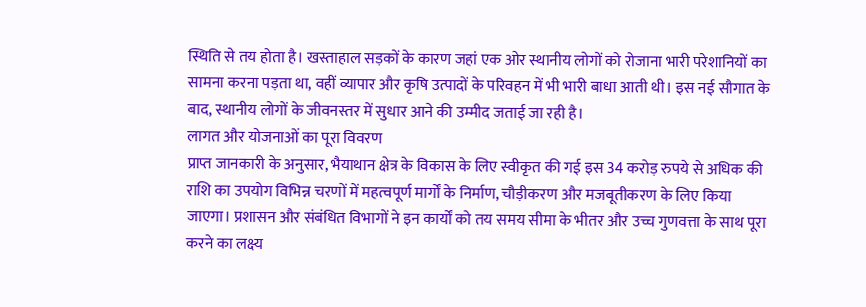स्थिति से तय होता है। खस्ताहाल सड़कों के कारण जहां एक ओर स्थानीय लोगों को रोजाना भारी परेशानियों का सामना करना पड़ता था, वहीं व्यापार और कृषि उत्पादों के परिवहन में भी भारी बाधा आती थी। इस नई सौगात के बाद, स्थानीय लोगों के जीवनस्तर में सुधार आने की उम्मीद जताई जा रही है।
लागत और योजनाओं का पूरा विवरण
प्राप्त जानकारी के अनुसार, भैयाथान क्षेत्र के विकास के लिए स्वीकृत की गई इस 34 करोड़ रुपये से अधिक की राशि का उपयोग विभिन्न चरणों में महत्वपूर्ण मार्गों के निर्माण, चौड़ीकरण और मजबूतीकरण के लिए किया जाएगा। प्रशासन और संबंधित विभागों ने इन कार्यों को तय समय सीमा के भीतर और उच्च गुणवत्ता के साथ पूरा करने का लक्ष्य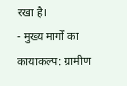रखा है।
- मुख्य मार्गों का कायाकल्प: ग्रामीण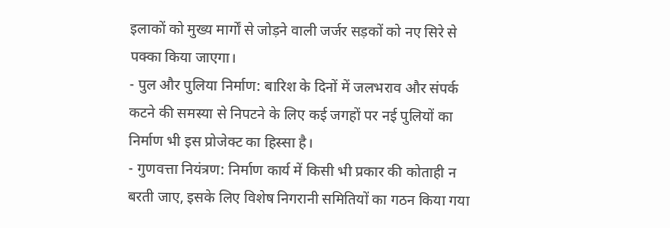इलाकों को मुख्य मार्गों से जोड़ने वाली जर्जर सड़कों को नए सिरे से पक्का किया जाएगा।
- पुल और पुलिया निर्माण: बारिश के दिनों में जलभराव और संपर्क कटने की समस्या से निपटने के लिए कई जगहों पर नई पुलियों का निर्माण भी इस प्रोजेक्ट का हिस्सा है।
- गुणवत्ता नियंत्रण: निर्माण कार्य में किसी भी प्रकार की कोताही न बरती जाए, इसके लिए विशेष निगरानी समितियों का गठन किया गया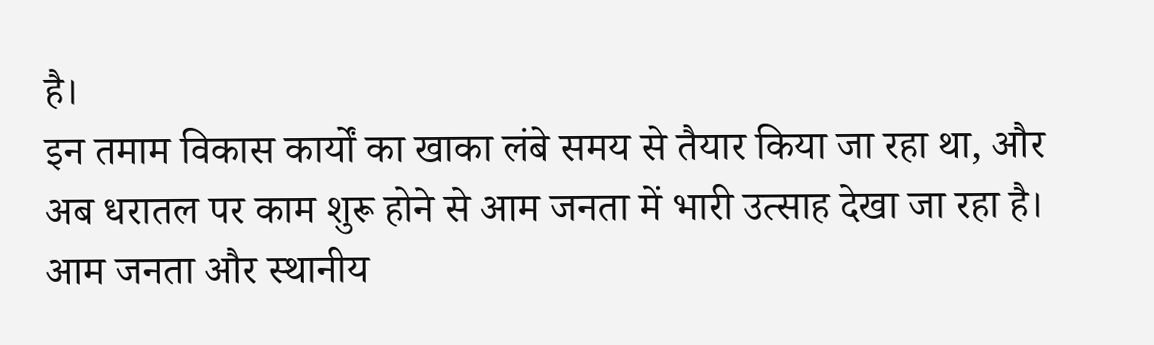है।
इन तमाम विकास कार्यों का खाका लंबे समय से तैयार किया जा रहा था, और अब धरातल पर काम शुरू होने से आम जनता में भारी उत्साह देखा जा रहा है।
आम जनता और स्थानीय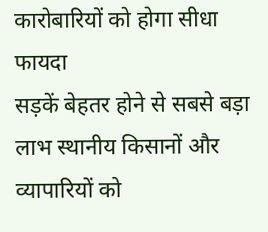कारोबारियों को होगा सीधा फायदा
सड़कें बेहतर होने से सबसे बड़ा लाभ स्थानीय किसानों और व्यापारियों को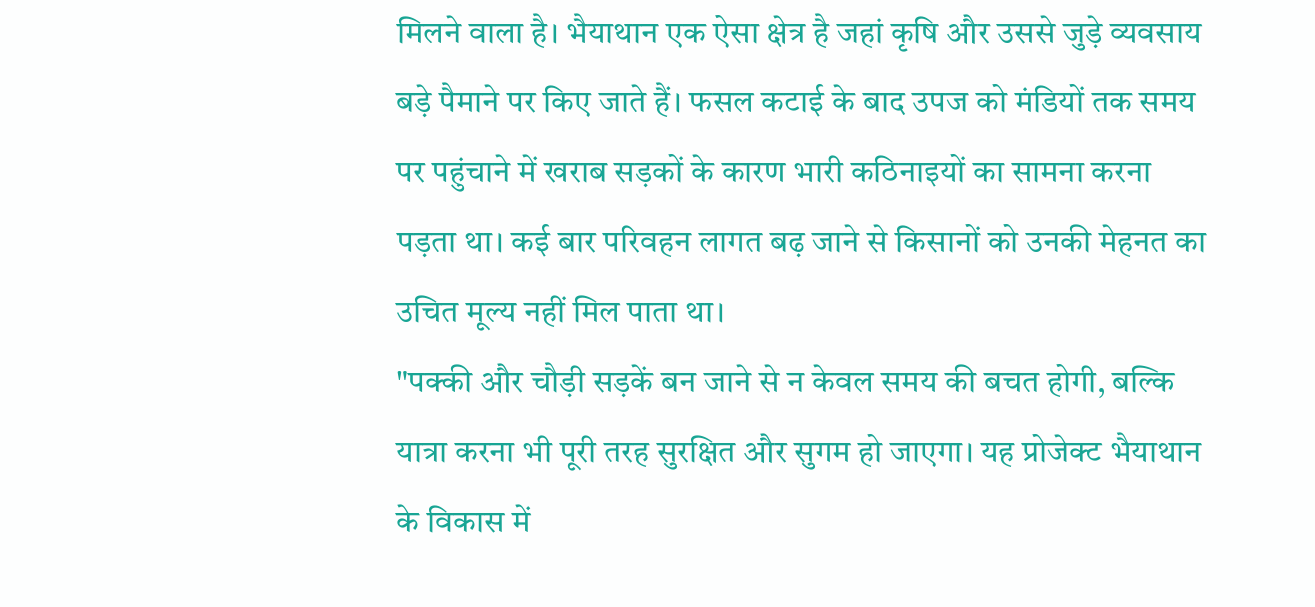मिलने वाला है। भैयाथान एक ऐसा क्षेत्र है जहां कृषि और उससे जुड़े व्यवसाय बड़े पैमाने पर किए जाते हैं। फसल कटाई के बाद उपज को मंडियों तक समय पर पहुंचाने में खराब सड़कों के कारण भारी कठिनाइयों का सामना करना पड़ता था। कई बार परिवहन लागत बढ़ जाने से किसानों को उनकी मेहनत का उचित मूल्य नहीं मिल पाता था।
"पक्की और चौड़ी सड़कें बन जाने से न केवल समय की बचत होगी, बल्कि यात्रा करना भी पूरी तरह सुरक्षित और सुगम हो जाएगा। यह प्रोजेक्ट भैयाथान के विकास में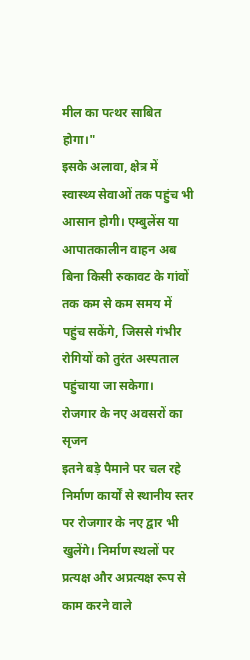मील का पत्थर साबित होगा।"
इसके अलावा, क्षेत्र में स्वास्थ्य सेवाओं तक पहुंच भी आसान होगी। एम्बुलेंस या आपातकालीन वाहन अब बिना किसी रुकावट के गांवों तक कम से कम समय में पहुंच सकेंगे, जिससे गंभीर रोगियों को तुरंत अस्पताल पहुंचाया जा सकेगा।
रोजगार के नए अवसरों का सृजन
इतने बड़े पैमाने पर चल रहे निर्माण कार्यों से स्थानीय स्तर पर रोजगार के नए द्वार भी खुलेंगे। निर्माण स्थलों पर प्रत्यक्ष और अप्रत्यक्ष रूप से काम करने वाले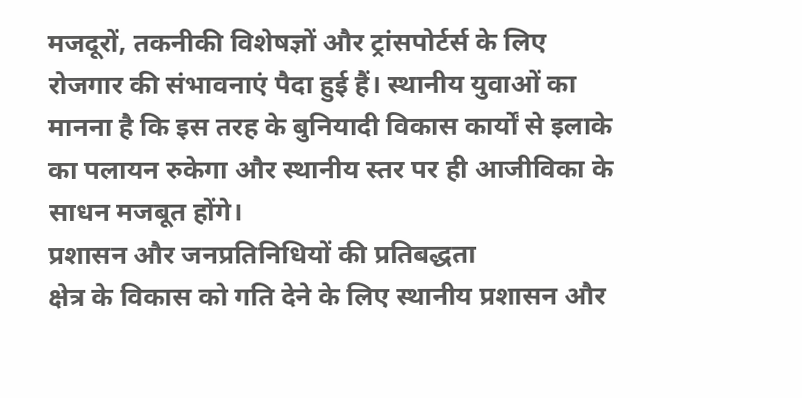मजदूरों, तकनीकी विशेषज्ञों और ट्रांसपोर्टर्स के लिए रोजगार की संभावनाएं पैदा हुई हैं। स्थानीय युवाओं का मानना है कि इस तरह के बुनियादी विकास कार्यों से इलाके का पलायन रुकेगा और स्थानीय स्तर पर ही आजीविका के साधन मजबूत होंगे।
प्रशासन और जनप्रतिनिधियों की प्रतिबद्धता
क्षेत्र के विकास को गति देने के लिए स्थानीय प्रशासन और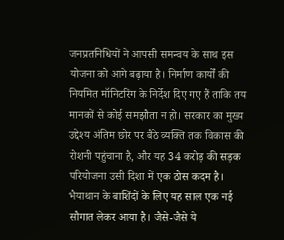जनप्रतनिधियों ने आपसी समन्वय के साथ इस योजना को आगे बढ़ाया है। निर्माण कार्यों की नियमित मॉनिटरिंग के निर्देश दिए गए हैं ताकि तय मानकों से कोई समझौता न हो। सरकार का मुख्य उद्देश्य अंतिम छोर पर बैठे व्यक्ति तक विकास की रोशनी पहुंचाना है, और यह 34 करोड़ की सड़क परियोजना उसी दिशा में एक ठोस कदम है।
भैयाथान के बाशिंदों के लिए यह साल एक नई सौगात लेकर आया है। जैसे-जैसे ये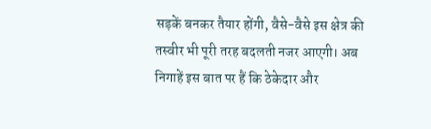सड़कें बनकर तैयार होंगी, वैसे-वैसे इस क्षेत्र की तस्वीर भी पूरी तरह बदलती नजर आएगी। अब निगाहें इस बात पर हैं कि ठेकेदार और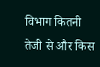विभाग कितनी तेजी से और किस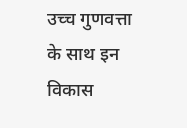उच्च गुणवत्ता के साथ इन विकास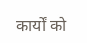कार्यों को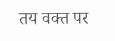तय वक्त पर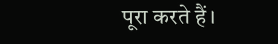पूरा करते हैं।